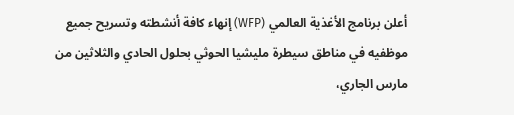أعلن برنامج الأغذية العالمي (WFP) إنهاء كافة أنشطته وتسريح جميع موظفيه في مناطق سيطرة مليشيا الحوثي بحلول الحادي والثلاثين من مارس الجاري،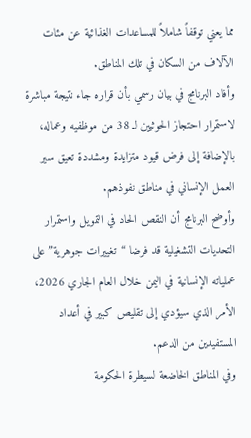مما يعني توقفاً شاملاً للمساعدات الغذائية عن مئات الآلاف من السكان في تلك المناطق.
وأفاد البرنامج في بيان رسمي بأن قراره جاء نتيجة مباشرة لاستمرار احتجاز الحوثيين لـ 38 من موظفيه وعماله، بالإضافة إلى فرض قيود متزايدة ومشددة تعيق سير العمل الإنساني في مناطق نفوذهم.
وأوضح البرنامج أن النقص الحاد في التمويل واستمرار التحديات التشغيلية قد فرضا “تغييرات جوهرية” على عملياته الإنسانية في اليمن خلال العام الجاري 2026، الأمر الذي سيؤدي إلى تقليص كبير في أعداد المستفيدين من الدعم.
وفي المناطق الخاضعة لسيطرة الحكومة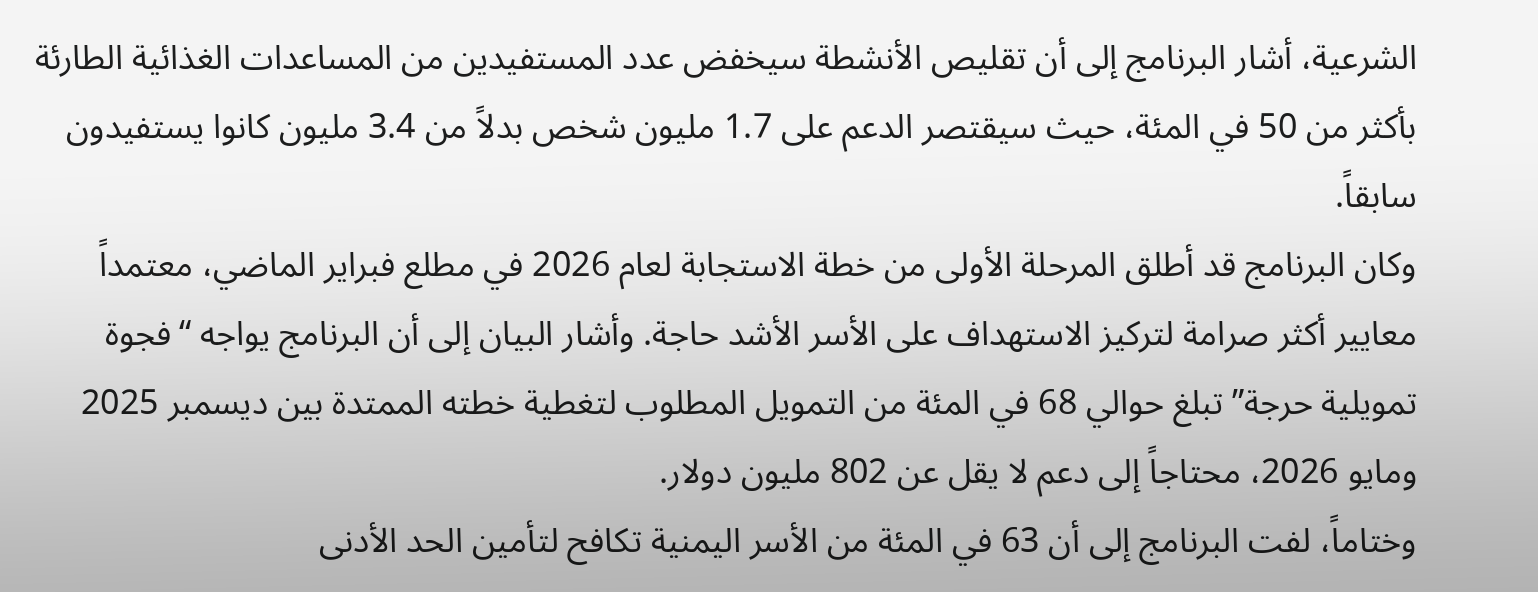الشرعية، أشار البرنامج إلى أن تقليص الأنشطة سيخفض عدد المستفيدين من المساعدات الغذائية الطارئة بأكثر من 50 في المئة، حيث سيقتصر الدعم على 1.7 مليون شخص بدلاً من 3.4 مليون كانوا يستفيدون سابقاً.
وكان البرنامج قد أطلق المرحلة الأولى من خطة الاستجابة لعام 2026 في مطلع فبراير الماضي، معتمداً معايير أكثر صرامة لتركيز الاستهداف على الأسر الأشد حاجة. وأشار البيان إلى أن البرنامج يواجه “فجوة تمويلية حرجة” تبلغ حوالي 68 في المئة من التمويل المطلوب لتغطية خطته الممتدة بين ديسمبر 2025 ومايو 2026، محتاجاً إلى دعم لا يقل عن 802 مليون دولار.
وختاماً، لفت البرنامج إلى أن 63 في المئة من الأسر اليمنية تكافح لتأمين الحد الأدنى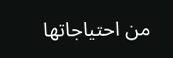من احتياجاتها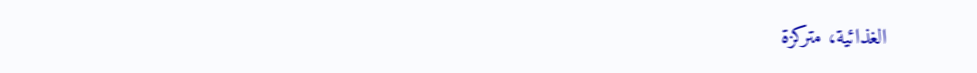الغذائية، متركزة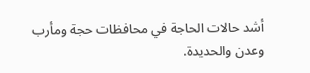أشد حالات الحاجة في محافظات حجة ومأرب وعدن والحديدة.